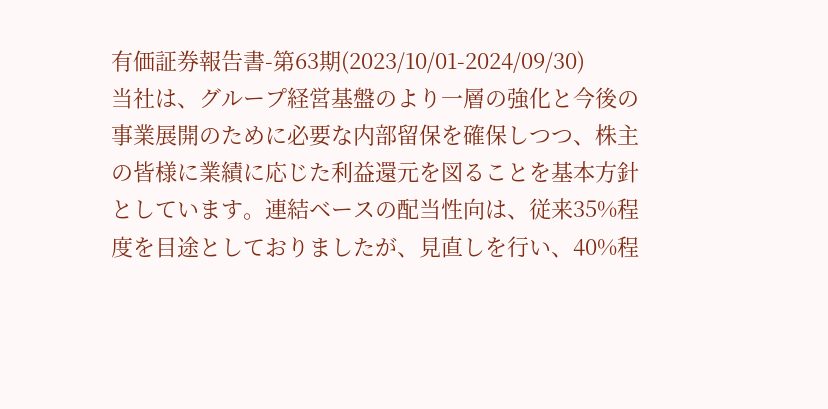有価証券報告書-第63期(2023/10/01-2024/09/30)
当社は、グループ経営基盤のより一層の強化と今後の事業展開のために必要な内部留保を確保しつつ、株主の皆様に業績に応じた利益還元を図ることを基本方針としています。連結ベースの配当性向は、従来35%程度を目途としておりましたが、見直しを行い、40%程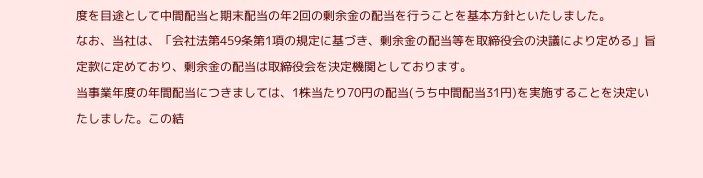度を目途として中間配当と期末配当の年2回の剰余金の配当を行うことを基本方針といたしました。
なお、当社は、「会社法第459条第1項の規定に基づき、剰余金の配当等を取締役会の決議により定める」旨定款に定めており、剰余金の配当は取締役会を決定機関としております。
当事業年度の年間配当につきましては、1株当たり70円の配当(うち中間配当31円)を実施することを決定いたしました。この結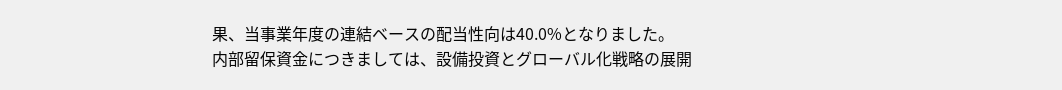果、当事業年度の連結ベースの配当性向は40.0%となりました。
内部留保資金につきましては、設備投資とグローバル化戦略の展開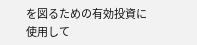を図るための有効投資に使用して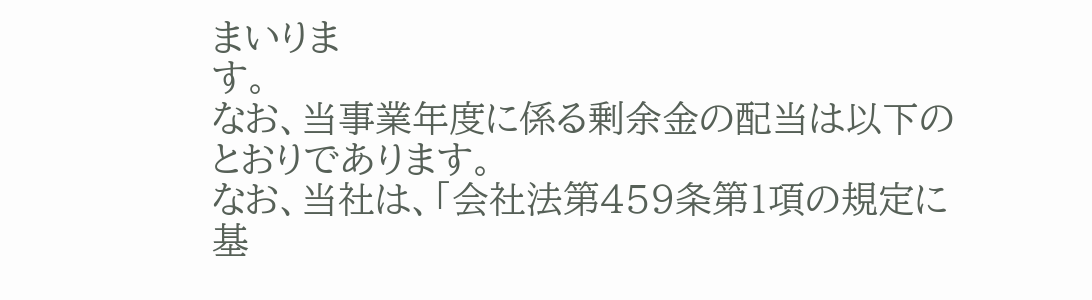まいりま
す。
なお、当事業年度に係る剰余金の配当は以下のとおりであります。
なお、当社は、「会社法第459条第1項の規定に基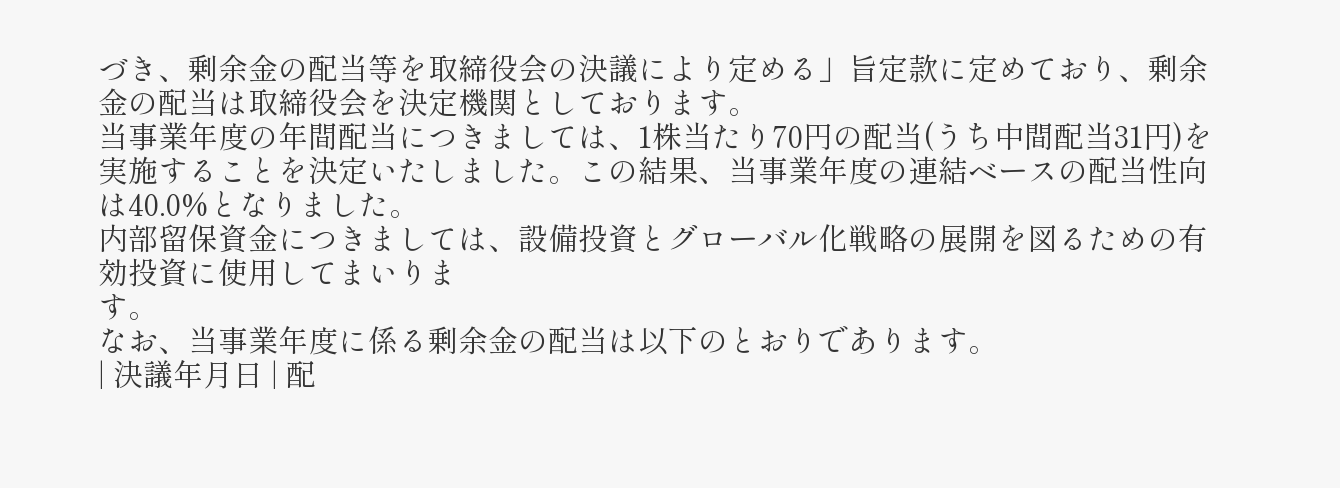づき、剰余金の配当等を取締役会の決議により定める」旨定款に定めており、剰余金の配当は取締役会を決定機関としております。
当事業年度の年間配当につきましては、1株当たり70円の配当(うち中間配当31円)を実施することを決定いたしました。この結果、当事業年度の連結ベースの配当性向は40.0%となりました。
内部留保資金につきましては、設備投資とグローバル化戦略の展開を図るための有効投資に使用してまいりま
す。
なお、当事業年度に係る剰余金の配当は以下のとおりであります。
| 決議年月日 | 配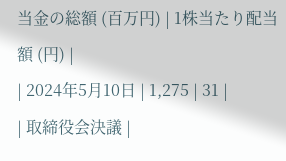当金の総額 (百万円) | 1株当たり配当額 (円) |
| 2024年5月10日 | 1,275 | 31 |
| 取締役会決議 |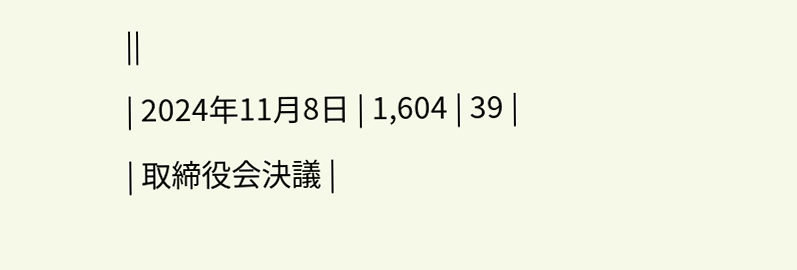||
| 2024年11月8日 | 1,604 | 39 |
| 取締役会決議 |